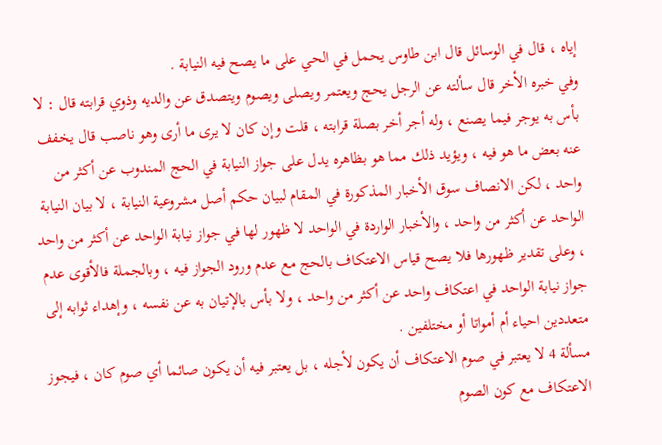إياه ، قال في الوسائل قال ابن طاوس يحمل في الحي على ما يصح فيه النيابة .
وفي خبره الأخر قال سألته عن الرجل يحج ويعتمر ويصلى ويصوم ويتصدق عن والديه وذوي قرابته قال : لا بأس به يوجر فيما يصنع ، وله أجر أخر بصلة قرابته ، قلت وإن كان لا يرى ما أرى وهو ناصب قال يخفف عنه بعض ما هو فيه ، ويؤيد ذلك مما هو بظاهره يدل على جواز النيابة في الحج المندوب عن أكثر من واحد ، لكن الانصاف سوق الأخبار المذكورة في المقام لبيان حكم أصل مشروعية النيابة ، لا بيان النيابة الواحد عن أكثر من واحد ، والأخبار الواردة في الواحد لا ظهور لها في جواز نيابة الواحد عن أكثر من واحد ، وعلى تقدير ظهورها فلا يصح قياس الاعتكاف بالحج مع عدم ورود الجواز فيه ، وبالجملة فالأقوى عدم جواز نيابة الواحد في اعتكاف واحد عن أكثر من واحد ، ولا بأس بالإتيان به عن نفسه ، وإهداء ثوابه إلى متعددين احياء أم أمواتا أو مختلفين .
مسألة 4 لا يعتبر في صوم الاعتكاف أن يكون لأجله ، بل يعتبر فيه أن يكون صائما أي صوم كان ، فيجوز الاعتكاف مع كون الصوم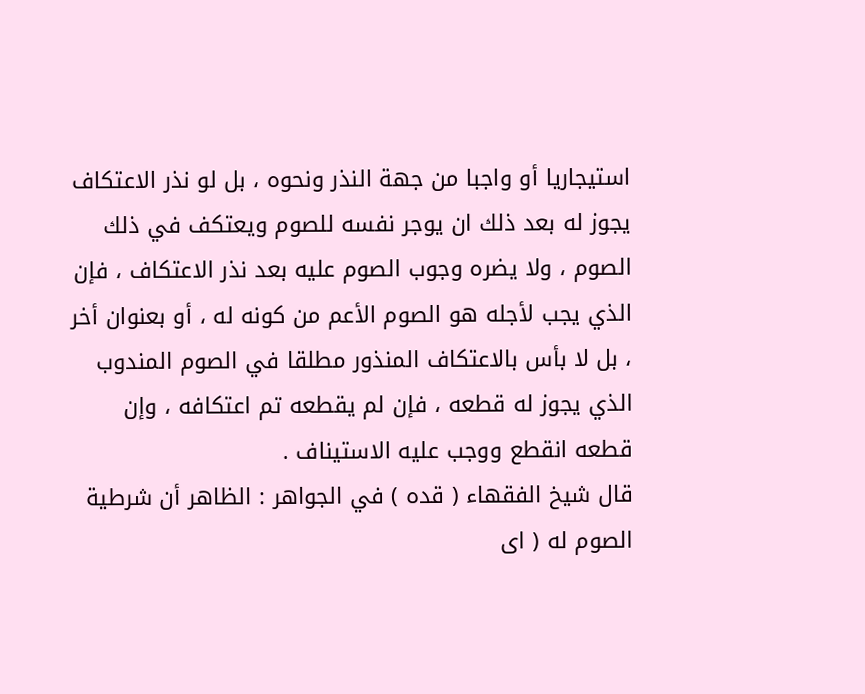استيجاريا أو واجبا من جهة النذر ونحوه ، بل لو نذر الاعتكاف يجوز له بعد ذلك ان يوجر نفسه للصوم ويعتكف في ذلك الصوم ، ولا يضره وجوب الصوم عليه بعد نذر الاعتكاف ، فإن الذي يجب لأجله هو الصوم الأعم من كونه له ، أو بعنوان أخر ، بل لا بأس بالاعتكاف المنذور مطلقا في الصوم المندوب الذي يجوز له قطعه ، فإن لم يقطعه تم اعتكافه ، وإن قطعه انقطع ووجب عليه الاستيناف .
قال شيخ الفقهاء ( قده ) في الجواهر : الظاهر أن شرطية الصوم له ( اى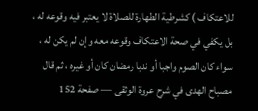للاعتكاف ) كشرطية الطهارة للصلاة لا يعتبر فيه وقوعه له ، بل يكفي في صحة الاعتكاف وقوعه معه وإن لم يكن له ، سواء كان الصوم واجبا أو ندبا رمضان كان أو غيره ، ثم قال
مصباح الهدى في شرح عروة الوثقى — صفحة 152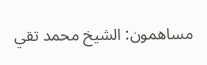مساهمون: الشيخ محمد تقي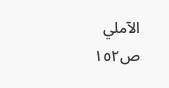الآملي
ص١٥٢